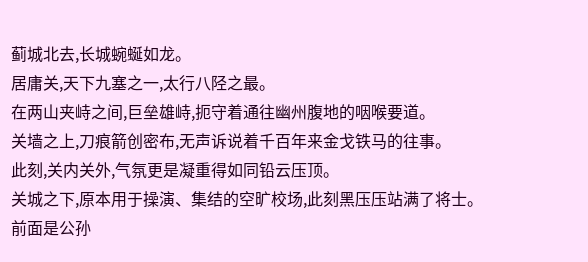蓟城北去,长城蜿蜒如龙。
居庸关,天下九塞之一,太行八陉之最。
在两山夹峙之间,巨垒雄峙,扼守着通往幽州腹地的咽喉要道。
关墙之上,刀痕箭创密布,无声诉说着千百年来金戈铁马的往事。
此刻,关内关外,气氛更是凝重得如同铅云压顶。
关城之下,原本用于操演、集结的空旷校场,此刻黑压压站满了将士。
前面是公孙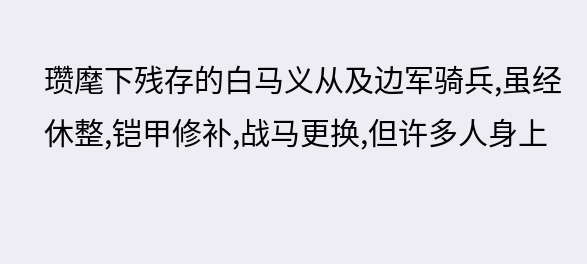瓒麾下残存的白马义从及边军骑兵,虽经休整,铠甲修补,战马更换,但许多人身上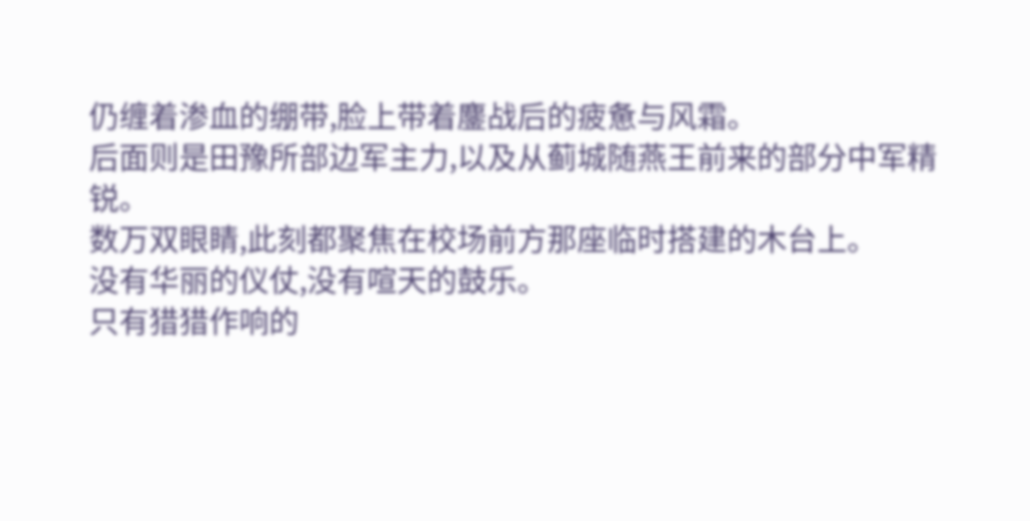仍缠着渗血的绷带,脸上带着鏖战后的疲惫与风霜。
后面则是田豫所部边军主力,以及从蓟城随燕王前来的部分中军精锐。
数万双眼睛,此刻都聚焦在校场前方那座临时搭建的木台上。
没有华丽的仪仗,没有喧天的鼓乐。
只有猎猎作响的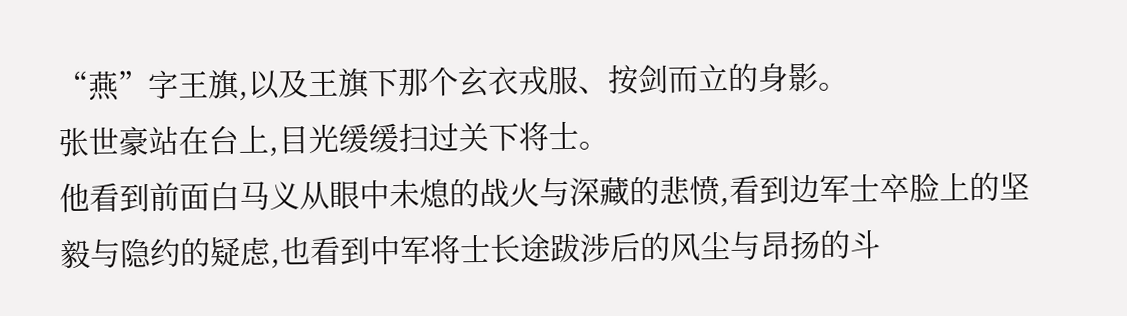“燕”字王旗,以及王旗下那个玄衣戎服、按剑而立的身影。
张世豪站在台上,目光缓缓扫过关下将士。
他看到前面白马义从眼中未熄的战火与深藏的悲愤,看到边军士卒脸上的坚毅与隐约的疑虑,也看到中军将士长途跋涉后的风尘与昂扬的斗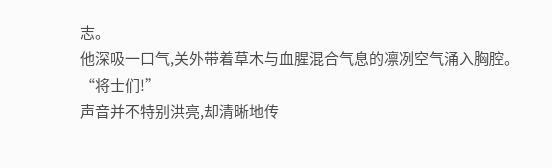志。
他深吸一口气,关外带着草木与血腥混合气息的凛冽空气涌入胸腔。
“将士们!”
声音并不特别洪亮,却清晰地传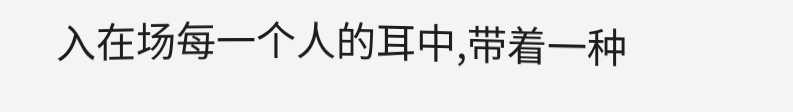入在场每一个人的耳中,带着一种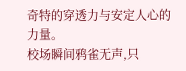奇特的穿透力与安定人心的力量。
校场瞬间鸦雀无声,只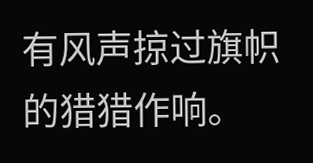有风声掠过旗帜的猎猎作响。